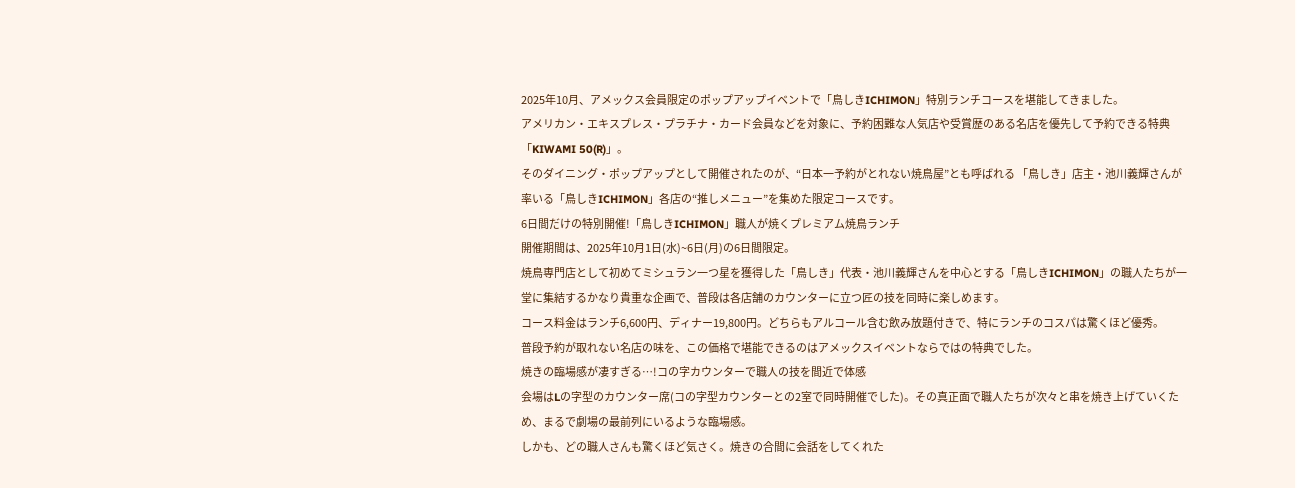2025年10月、アメックス会員限定のポップアップイベントで「鳥しきICHIMON」特別ランチコースを堪能してきました。
アメリカン・エキスプレス・プラチナ・カード会員などを対象に、予約困難な人気店や受賞歴のある名店を優先して予約できる特典 「KIWAMI 50(R)」。
そのダイニング・ポップアップとして開催されたのが、“日本一予約がとれない焼鳥屋”とも呼ばれる 「鳥しき」店主・池川義輝さんが率いる「鳥しきICHIMON」各店の“推しメニュー”を集めた限定コースです。
6日間だけの特別開催!「鳥しきICHIMON」職人が焼くプレミアム焼鳥ランチ
開催期間は、2025年10月1日(水)~6日(月)の6日間限定。
焼鳥専門店として初めてミシュラン一つ星を獲得した「鳥しき」代表・池川義輝さんを中心とする「鳥しきICHIMON」の職人たちが一堂に集結するかなり貴重な企画で、普段は各店舗のカウンターに立つ匠の技を同時に楽しめます。
コース料金はランチ6,600円、ディナー19,800円。どちらもアルコール含む飲み放題付きで、特にランチのコスパは驚くほど優秀。
普段予約が取れない名店の味を、この価格で堪能できるのはアメックスイベントならではの特典でした。
焼きの臨場感が凄すぎる…!コの字カウンターで職人の技を間近で体感
会場はLの字型のカウンター席(コの字型カウンターとの2室で同時開催でした)。その真正面で職人たちが次々と串を焼き上げていくため、まるで劇場の最前列にいるような臨場感。
しかも、どの職人さんも驚くほど気さく。焼きの合間に会話をしてくれた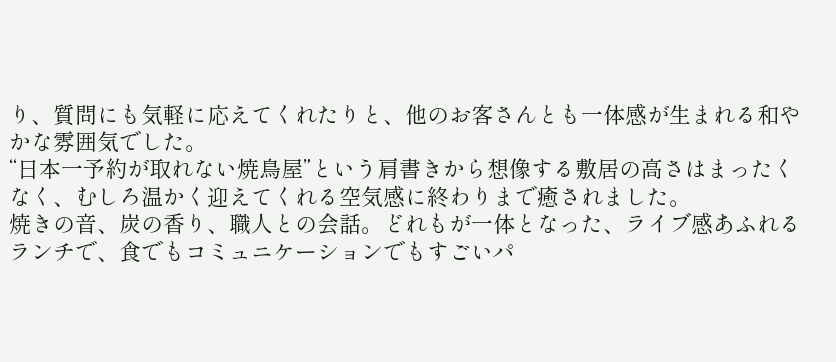り、質問にも気軽に応えてくれたりと、他のお客さんとも一体感が生まれる和やかな雰囲気でした。
“日本一予約が取れない焼鳥屋”という肩書きから想像する敷居の高さはまったくなく、むしろ温かく迎えてくれる空気感に終わりまで癒されました。
焼きの音、炭の香り、職人との会話。どれもが一体となった、ライブ感あふれるランチで、食でもコミュニケーションでもすごいパ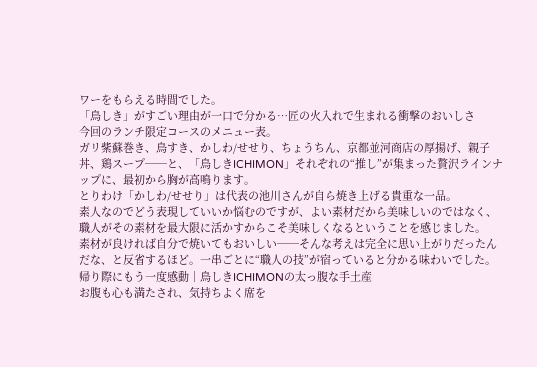ワーをもらえる時間でした。
「鳥しき」がすごい理由が一口で分かる…匠の火入れで生まれる衝撃のおいしさ
今回のランチ限定コースのメニュー表。
ガリ紫蘇巻き、鳥すき、かしわ/せせり、ちょうちん、京都並河商店の厚揚げ、親子丼、鶏スープ──と、「鳥しきICHIMON」それぞれの“推し”が集まった贅沢ラインナップに、最初から胸が高鳴ります。
とりわけ「かしわ/せせり」は代表の池川さんが自ら焼き上げる貴重な一品。
素人なのでどう表現していいか悩むのですが、よい素材だから美味しいのではなく、職人がその素材を最大限に活かすからこそ美味しくなるということを感じました。
素材が良ければ自分で焼いてもおいしい──そんな考えは完全に思い上がりだったんだな、と反省するほど。一串ごとに“職人の技”が宿っていると分かる味わいでした。
帰り際にもう一度感動│鳥しきICHIMONの太っ腹な手土産
お腹も心も満たされ、気持ちよく席を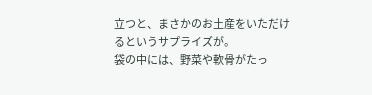立つと、まさかのお土産をいただけるというサプライズが。
袋の中には、野菜や軟骨がたっ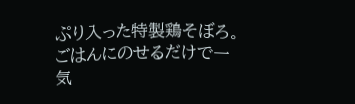ぷり入った特製鶏そぼろ。ごはんにのせるだけで一気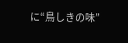に“鳥しきの味”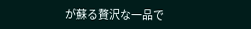が蘇る贅沢な一品で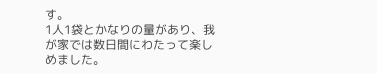す。
1人1袋とかなりの量があり、我が家では数日間にわたって楽しめました。